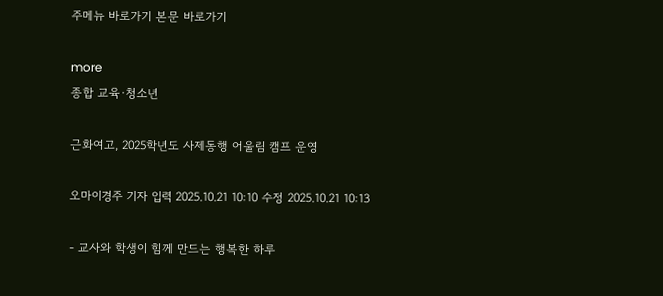주메뉴 바로가기 본문 바로가기

more
종합 교육·청소년

근화여고, 2025학년도 사제동행 어울림 캠프 운영

오마이경주 기자 입력 2025.10.21 10:10 수정 2025.10.21 10:13

- 교사와 학생이 힘께 만드는 행복한 하루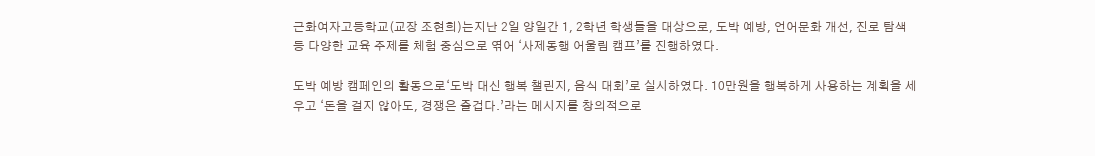근화여자고등학교(교장 조현희)는지난 2일 양일간 1, 2학년 학생들을 대상으로, 도박 예방, 언어문화 개선, 진로 탐색 등 다양한 교육 주제를 체험 중심으로 엮어 ‘사제동행 어울림 캠프’를 진행하였다.

도박 예방 캠페인의 활동으로‘도박 대신 행복 챌린지, 음식 대회’로 실시하였다. 10만원을 행복하게 사용하는 계획을 세우고 ‘돈을 걸지 않아도, 경쟁은 즐겁다.’라는 메시지를 창의적으로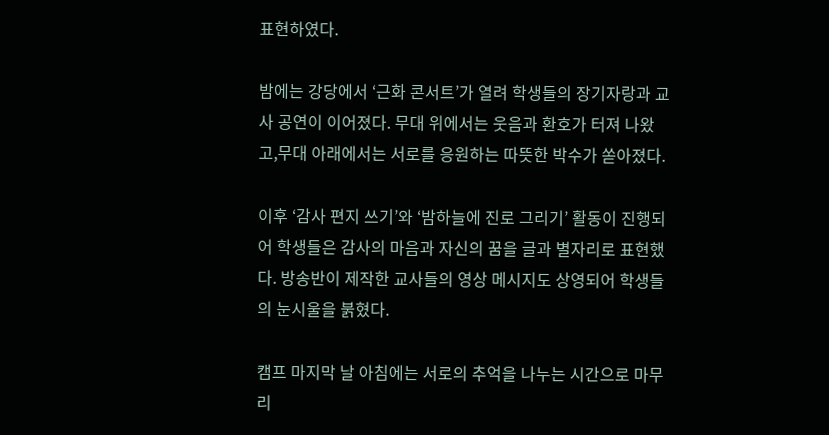표현하였다.

밤에는 강당에서 ‘근화 콘서트’가 열려 학생들의 장기자랑과 교사 공연이 이어졌다. 무대 위에서는 웃음과 환호가 터져 나왔고,무대 아래에서는 서로를 응원하는 따뜻한 박수가 쏟아졌다.

이후 ‘감사 편지 쓰기’와 ‘밤하늘에 진로 그리기’ 활동이 진행되어 학생들은 감사의 마음과 자신의 꿈을 글과 별자리로 표현했다. 방송반이 제작한 교사들의 영상 메시지도 상영되어 학생들의 눈시울을 붉혔다.

캠프 마지막 날 아침에는 서로의 추억을 나누는 시간으로 마무리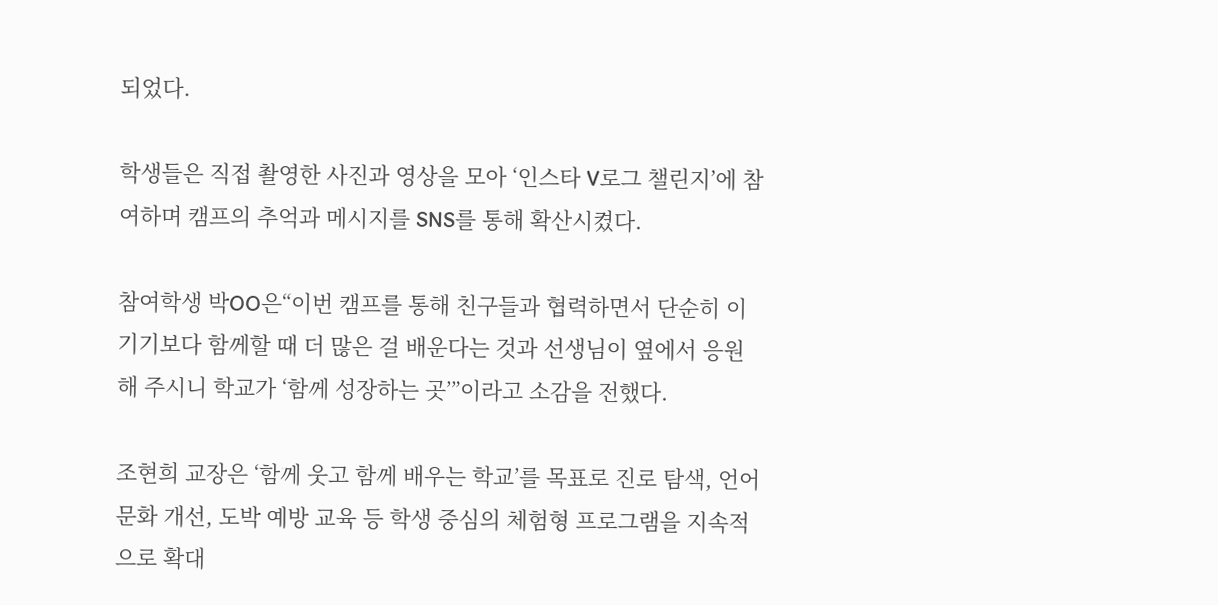되었다.

학생들은 직접 촬영한 사진과 영상을 모아 ‘인스타 V로그 챌린지’에 참여하며 캠프의 추억과 메시지를 SNS를 통해 확산시켰다.

참여학생 박OO은“이번 캠프를 통해 친구들과 협력하면서 단순히 이기기보다 함께할 때 더 많은 걸 배운다는 것과 선생님이 옆에서 응원해 주시니 학교가 ‘함께 성장하는 곳’”이라고 소감을 전했다.

조현희 교장은 ‘함께 웃고 함께 배우는 학교’를 목표로 진로 탐색, 언어문화 개선, 도박 예방 교육 등 학생 중심의 체험형 프로그램을 지속적으로 확대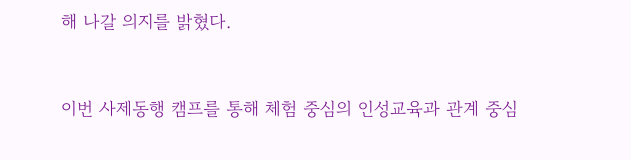해 나갈 의지를 밝혔다.


이번 사제동행 캠프를 통해 체험 중심의 인성교육과 관계 중심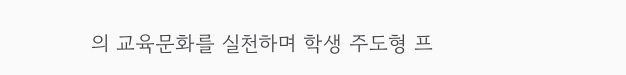의 교육문화를 실천하며 학생 주도형 프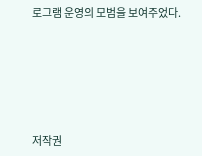로그램 운영의 모범을 보여주었다.






저작권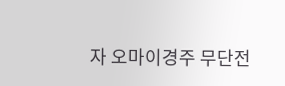자 오마이경주 무단전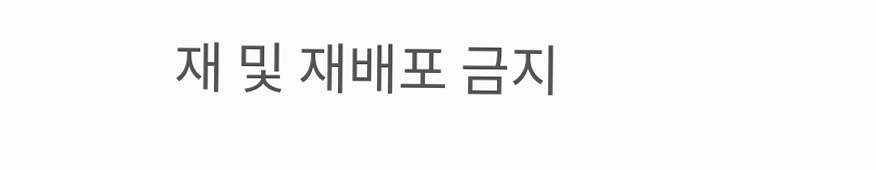재 및 재배포 금지